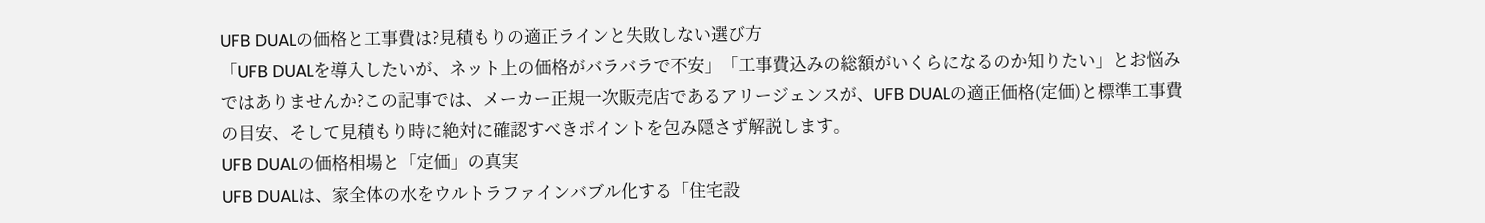UFB DUALの価格と工事費は?見積もりの適正ラインと失敗しない選び方
「UFB DUALを導入したいが、ネット上の価格がバラバラで不安」「工事費込みの総額がいくらになるのか知りたい」とお悩みではありませんか?この記事では、メーカー正規一次販売店であるアリージェンスが、UFB DUALの適正価格(定価)と標準工事費の目安、そして見積もり時に絶対に確認すべきポイントを包み隠さず解説します。
UFB DUALの価格相場と「定価」の真実
UFB DUALは、家全体の水をウルトラファインバブル化する「住宅設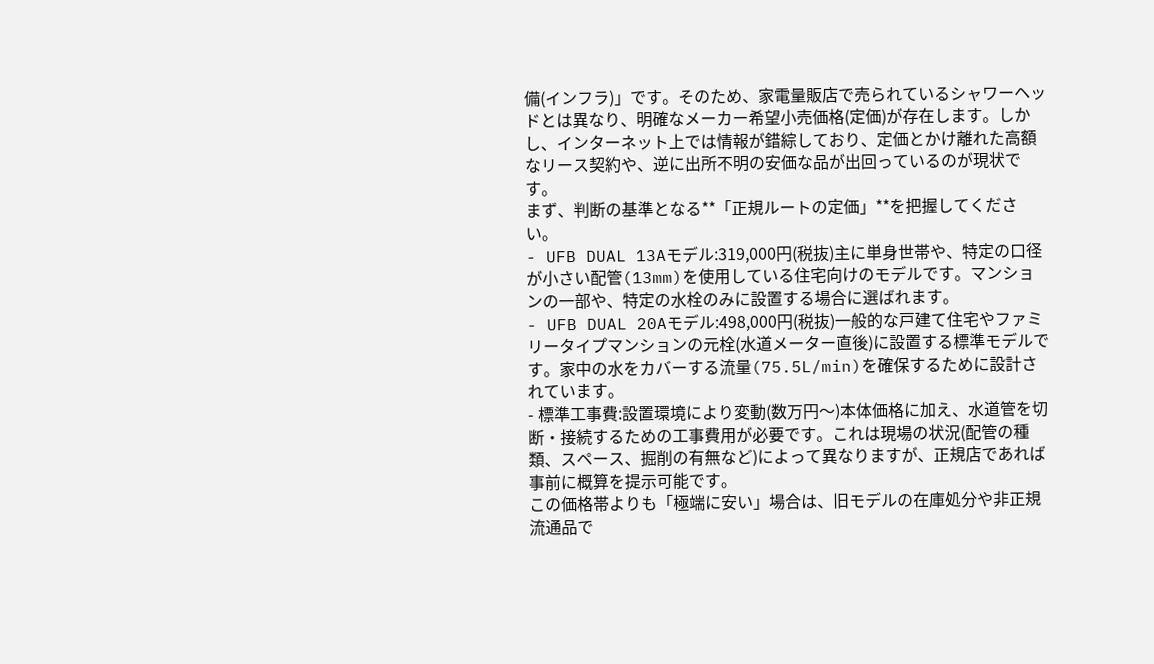備(インフラ)」です。そのため、家電量販店で売られているシャワーヘッドとは異なり、明確なメーカー希望小売価格(定価)が存在します。しかし、インターネット上では情報が錯綜しており、定価とかけ離れた高額なリース契約や、逆に出所不明の安価な品が出回っているのが現状です。
まず、判断の基準となる**「正規ルートの定価」**を把握してください。
- UFB DUAL 13Aモデル:319,000円(税抜)主に単身世帯や、特定の口径が小さい配管(13mm)を使用している住宅向けのモデルです。マンションの一部や、特定の水栓のみに設置する場合に選ばれます。
- UFB DUAL 20Aモデル:498,000円(税抜)一般的な戸建て住宅やファミリータイプマンションの元栓(水道メーター直後)に設置する標準モデルです。家中の水をカバーする流量(75.5L/min)を確保するために設計されています。
- 標準工事費:設置環境により変動(数万円〜)本体価格に加え、水道管を切断・接続するための工事費用が必要です。これは現場の状況(配管の種類、スペース、掘削の有無など)によって異なりますが、正規店であれば事前に概算を提示可能です。
この価格帯よりも「極端に安い」場合は、旧モデルの在庫処分や非正規流通品で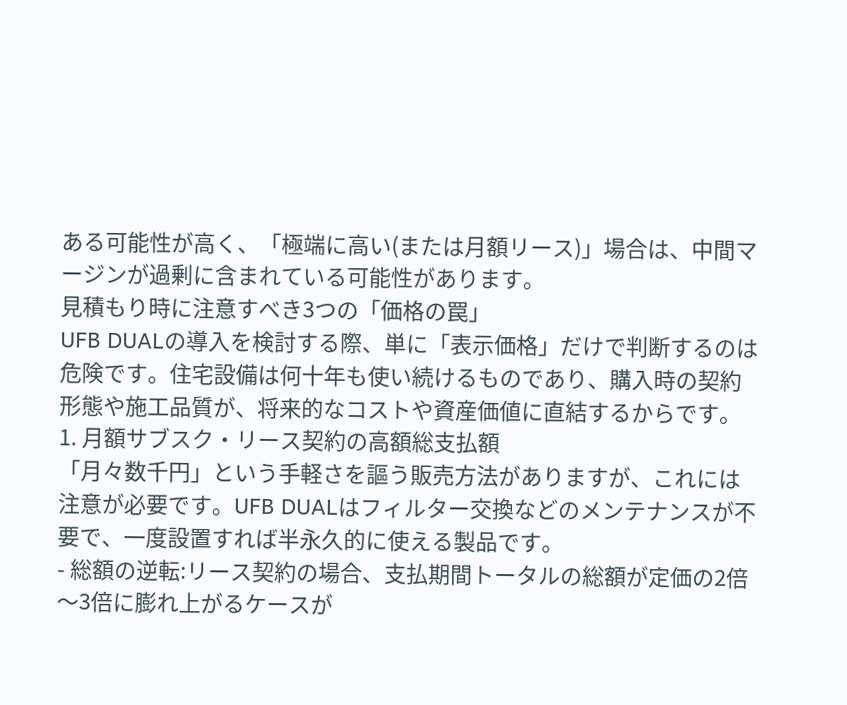ある可能性が高く、「極端に高い(または月額リース)」場合は、中間マージンが過剰に含まれている可能性があります。
見積もり時に注意すべき3つの「価格の罠」
UFB DUALの導入を検討する際、単に「表示価格」だけで判断するのは危険です。住宅設備は何十年も使い続けるものであり、購入時の契約形態や施工品質が、将来的なコストや資産価値に直結するからです。
1. 月額サブスク・リース契約の高額総支払額
「月々数千円」という手軽さを謳う販売方法がありますが、これには注意が必要です。UFB DUALはフィルター交換などのメンテナンスが不要で、一度設置すれば半永久的に使える製品です。
- 総額の逆転:リース契約の場合、支払期間トータルの総額が定価の2倍〜3倍に膨れ上がるケースが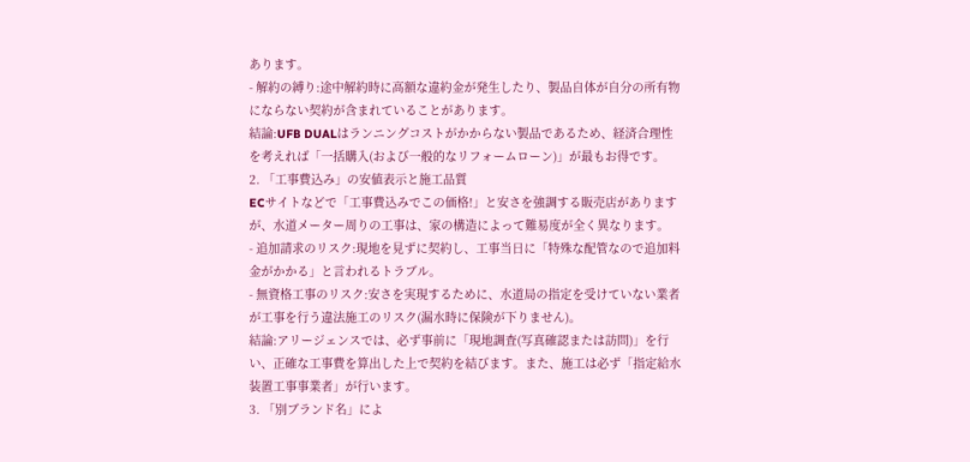あります。
- 解約の縛り:途中解約時に高額な違約金が発生したり、製品自体が自分の所有物にならない契約が含まれていることがあります。
結論:UFB DUALはランニングコストがかからない製品であるため、経済合理性を考えれば「一括購入(および一般的なリフォームローン)」が最もお得です。
2. 「工事費込み」の安値表示と施工品質
ECサイトなどで「工事費込みでこの価格!」と安さを強調する販売店がありますが、水道メーター周りの工事は、家の構造によって難易度が全く異なります。
- 追加請求のリスク:現地を見ずに契約し、工事当日に「特殊な配管なので追加料金がかかる」と言われるトラブル。
- 無資格工事のリスク:安さを実現するために、水道局の指定を受けていない業者が工事を行う違法施工のリスク(漏水時に保険が下りません)。
結論:アリージェンスでは、必ず事前に「現地調査(写真確認または訪問)」を行い、正確な工事費を算出した上で契約を結びます。また、施工は必ず「指定給水装置工事事業者」が行います。
3. 「別ブランド名」によ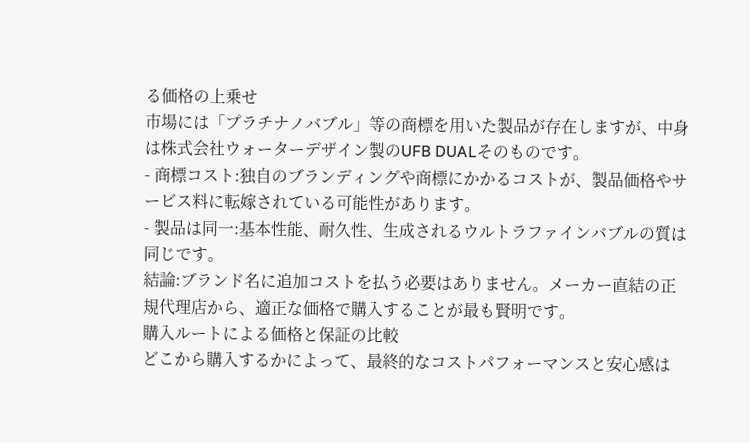る価格の上乗せ
市場には「プラチナノバブル」等の商標を用いた製品が存在しますが、中身は株式会社ウォーターデザイン製のUFB DUALそのものです。
- 商標コスト:独自のブランディングや商標にかかるコストが、製品価格やサービス料に転嫁されている可能性があります。
- 製品は同一:基本性能、耐久性、生成されるウルトラファインバブルの質は同じです。
結論:ブランド名に追加コストを払う必要はありません。メーカー直結の正規代理店から、適正な価格で購入することが最も賢明です。
購入ルートによる価格と保証の比較
どこから購入するかによって、最終的なコストパフォーマンスと安心感は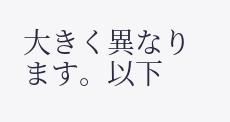大きく異なります。以下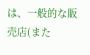は、一般的な販売店(また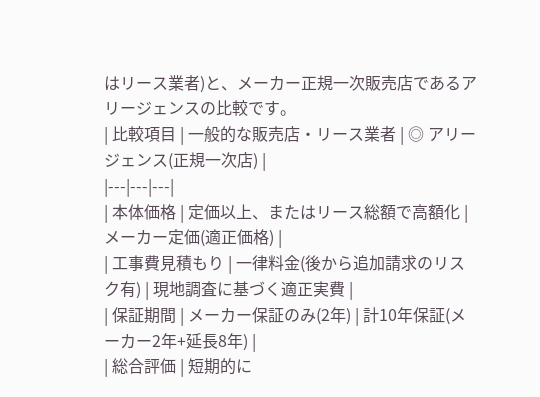はリース業者)と、メーカー正規一次販売店であるアリージェンスの比較です。
| 比較項目 | 一般的な販売店・リース業者 | ◎ アリージェンス(正規一次店) |
|---|---|---|
| 本体価格 | 定価以上、またはリース総額で高額化 | メーカー定価(適正価格) |
| 工事費見積もり | 一律料金(後から追加請求のリスク有) | 現地調査に基づく適正実費 |
| 保証期間 | メーカー保証のみ(2年) | 計10年保証(メーカー2年+延長8年) |
| 総合評価 | 短期的に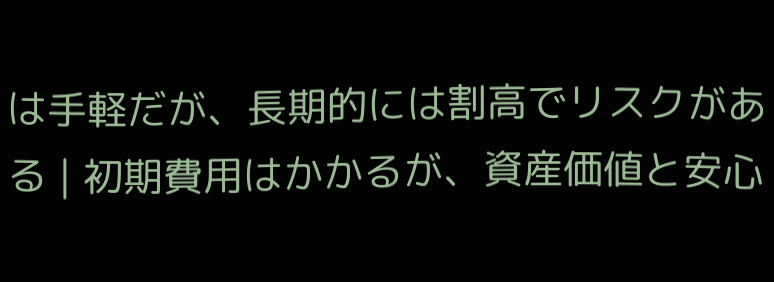は手軽だが、長期的には割高でリスクがある | 初期費用はかかるが、資産価値と安心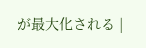が最大化される |